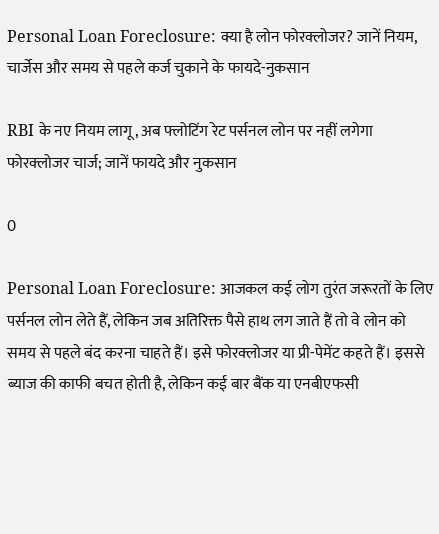Personal Loan Foreclosure: क्या है लोन फोरक्लोजर? जानें नियम, चार्जेस और समय से पहले कर्ज चुकाने के फायदे-नुकसान

RBI के नए नियम लागू, अब फ्लोटिंग रेट पर्सनल लोन पर नहीं लगेगा फोरक्लोजर चार्ज; जानें फायदे और नुकसान

0

Personal Loan Foreclosure: आजकल कई लोग तुरंत जरूरतों के लिए पर्सनल लोन लेते हैं, लेकिन जब अतिरिक्त पैसे हाथ लग जाते हैं तो वे लोन को समय से पहले बंद करना चाहते हैं। इसे फोरक्लोजर या प्री-पेमेंट कहते हैं। इससे ब्याज की काफी बचत होती है, लेकिन कई बार बैंक या एनबीएफसी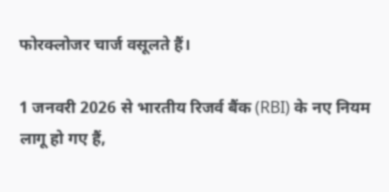फोरक्लोजर चार्ज वसूलते हैं।

1 जनवरी 2026 से भारतीय रिजर्व बैंक (RBI) के नए नियम लागू हो गए हैं,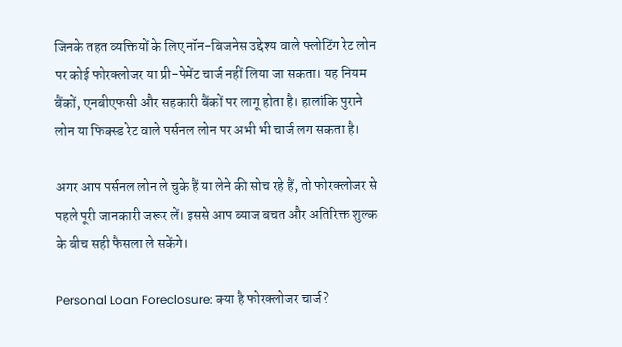जिनके तहत व्यक्तियों के लिए नॉन-बिजनेस उद्देश्य वाले फ्लोटिंग रेट लोन पर कोई फोरक्लोजर या प्री-पेमेंट चार्ज नहीं लिया जा सकता। यह नियम बैंकों, एनबीएफसी और सहकारी बैंकों पर लागू होता है। हालांकि पुराने लोन या फिक्स्ड रेट वाले पर्सनल लोन पर अभी भी चार्ज लग सकता है।

अगर आप पर्सनल लोन ले चुके हैं या लेने की सोच रहे हैं, तो फोरक्लोजर से पहले पूरी जानकारी जरूर लें। इससे आप ब्याज बचत और अतिरिक्त शुल्क के बीच सही फैसला ले सकेंगे।

Personal Loan Foreclosure: क्या है फोरक्लोजर चार्ज?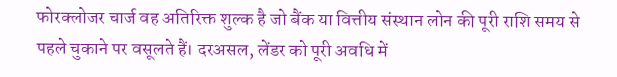फोरक्लोजर चार्ज वह अतिरिक्त शुल्क है जो बैंक या वित्तीय संस्थान लोन की पूरी राशि समय से पहले चुकाने पर वसूलते हैं। दरअसल, लेंडर को पूरी अवधि में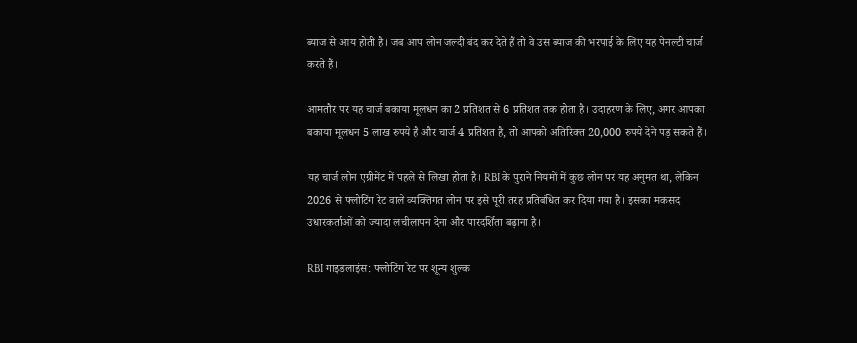ब्याज से आय होती है। जब आप लोन जल्दी बंद कर देते हैं तो वे उस ब्याज की भरपाई के लिए यह पेनल्टी चार्ज करते हैं।

आमतौर पर यह चार्ज बकाया मूलधन का 2 प्रतिशत से 6 प्रतिशत तक होता है। उदाहरण के लिए, अगर आपका बकाया मूलधन 5 लाख रुपये है और चार्ज 4 प्रतिशत है, तो आपको अतिरिक्त 20,000 रुपये देने पड़ सकते हैं।

यह चार्ज लोन एग्रीमेंट में पहले से लिखा होता है। RBI के पुराने नियमों में कुछ लोन पर यह अनुमत था, लेकिन 2026 से फ्लोटिंग रेट वाले व्यक्तिगत लोन पर इसे पूरी तरह प्रतिबंधित कर दिया गया है। इसका मकसद उधारकर्ताओं को ज्यादा लचीलापन देना और पारदर्शिता बढ़ाना है।

RBI गाइडलाइंस: फ्लोटिंग रेट पर शून्य शुल्क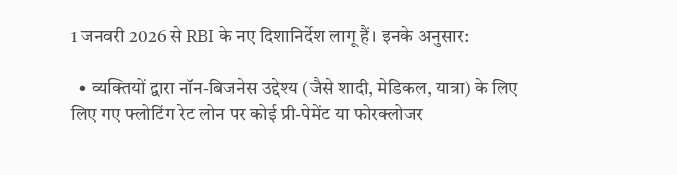1 जनवरी 2026 से RBI के नए दिशानिर्देश लागू हैं। इनके अनुसार:

  • व्यक्तियों द्वारा नॉन-बिजनेस उद्देश्य (जैसे शादी, मेडिकल, यात्रा) के लिए लिए गए फ्लोटिंग रेट लोन पर कोई प्री-पेमेंट या फोरक्लोजर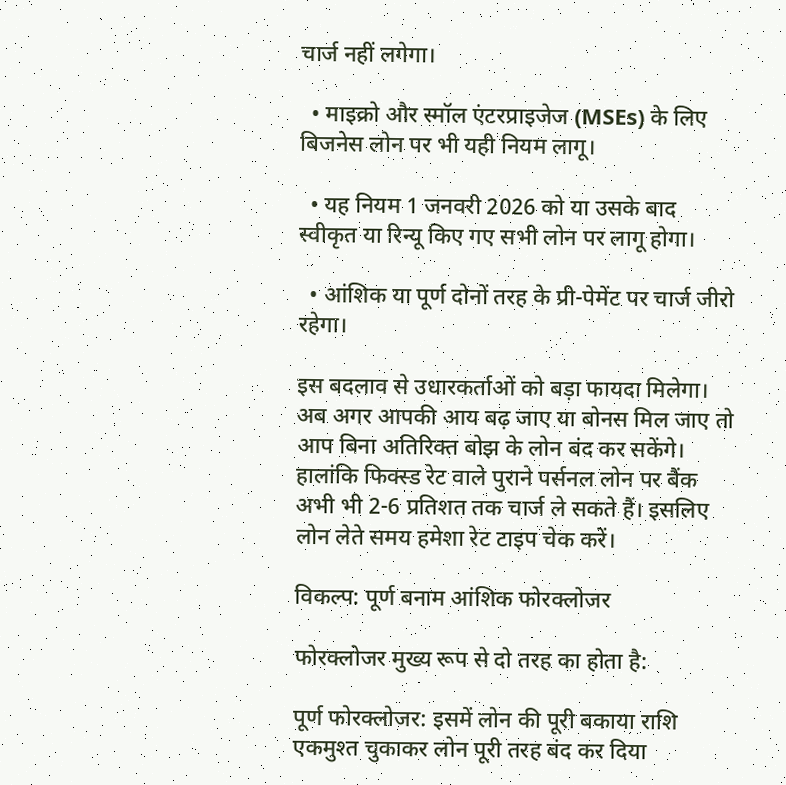चार्ज नहीं लगेगा।

  • माइक्रो और स्मॉल एंटरप्राइजेज (MSEs) के लिए बिजनेस लोन पर भी यही नियम लागू।

  • यह नियम 1 जनवरी 2026 को या उसके बाद स्वीकृत या रिन्यू किए गए सभी लोन पर लागू होगा।

  • आंशिक या पूर्ण दोनों तरह के प्री-पेमेंट पर चार्ज जीरो रहेगा।

इस बदलाव से उधारकर्ताओं को बड़ा फायदा मिलेगा। अब अगर आपकी आय बढ़ जाए या बोनस मिल जाए तो आप बिना अतिरिक्त बोझ के लोन बंद कर सकेंगे। हालांकि फिक्स्ड रेट वाले पुराने पर्सनल लोन पर बैंक अभी भी 2-6 प्रतिशत तक चार्ज ले सकते हैं। इसलिए लोन लेते समय हमेशा रेट टाइप चेक करें।

विकल्प: पूर्ण बनाम आंशिक फोरक्लोजर

फोरक्लोजर मुख्य रूप से दो तरह का होता है:

पूर्ण फोरक्लोजर: इसमें लोन की पूरी बकाया राशि एकमुश्त चुकाकर लोन पूरी तरह बंद कर दिया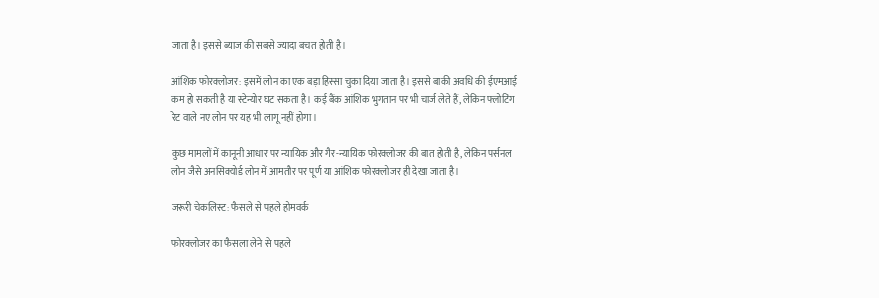जाता है। इससे ब्याज की सबसे ज्यादा बचत होती है।

आंशिक फोरक्लोजर: इसमें लोन का एक बड़ा हिस्सा चुका दिया जाता है। इससे बाकी अवधि की ईएमआई कम हो सकती है या स्टेन्योर घट सकता है। कई बैंक आंशिक भुगतान पर भी चार्ज लेते हैं, लेकिन फ्लोटिंग रेट वाले नए लोन पर यह भी लागू नहीं होगा।

कुछ मामलों में कानूनी आधार पर न्यायिक और गैर-न्यायिक फोरक्लोजर की बात होती है, लेकिन पर्सनल लोन जैसे अनसिक्योर्ड लोन में आमतौर पर पूर्ण या आंशिक फोरक्लोजर ही देखा जाता है।

जरूरी चेकलिस्ट: फैसले से पहले होमवर्क

फोरक्लोजर का फैसला लेने से पहले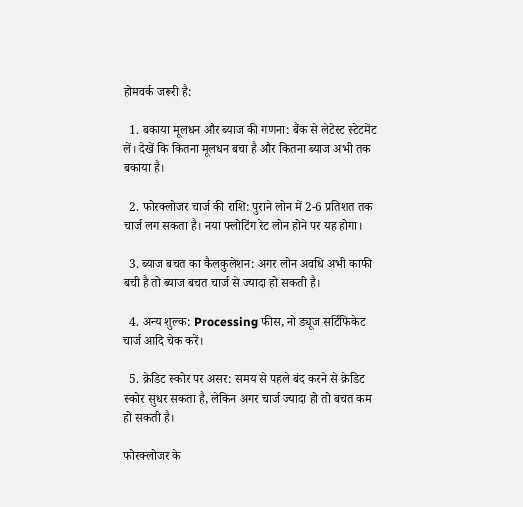होमवर्क जरूरी है:

  1. बकाया मूलधन और ब्याज की गणना: बैंक से लेटेस्ट स्टेटमेंट लें। देखें कि कितना मूलधन बचा है और कितना ब्याज अभी तक बकाया है।

  2. फोरक्लोजर चार्ज की राशि: पुराने लोन में 2-6 प्रतिशत तक चार्ज लग सकता है। नया फ्लोटिंग रेट लोन होने पर यह होगा।

  3. ब्याज बचत का कैलकुलेशन: अगर लोन अवधि अभी काफी बची है तो ब्याज बचत चार्ज से ज्यादा हो सकती है।

  4. अन्य शुल्क: Processing फीस, नो ड्यूज सर्टिफिकेट चार्ज आदि चेक करें।

  5. क्रेडिट स्कोर पर असर: समय से पहले बंद करने से क्रेडिट स्कोर सुधर सकता है, लेकिन अगर चार्ज ज्यादा हो तो बचत कम हो सकती है।

फोरक्लोजर के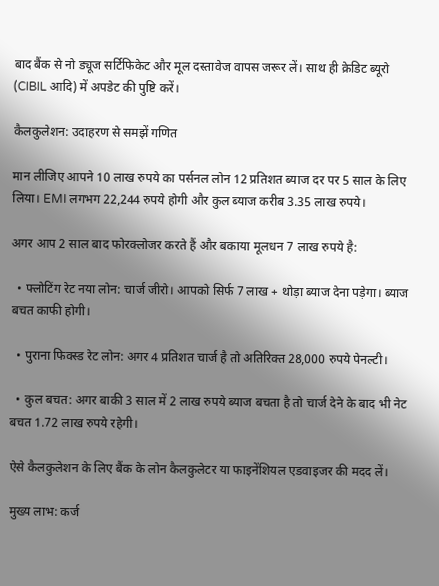बाद बैंक से नो ड्यूज सर्टिफिकेट और मूल दस्तावेज वापस जरूर लें। साथ ही क्रेडिट ब्यूरो (CIBIL आदि) में अपडेट की पुष्टि करें।

कैलकुलेशन: उदाहरण से समझें गणित

मान लीजिए आपने 10 लाख रुपये का पर्सनल लोन 12 प्रतिशत ब्याज दर पर 5 साल के लिए लिया। EMI लगभग 22,244 रुपये होगी और कुल ब्याज करीब 3.35 लाख रुपये।

अगर आप 2 साल बाद फोरक्लोजर करते हैं और बकाया मूलधन 7 लाख रुपये है:

  • फ्लोटिंग रेट नया लोन: चार्ज जीरो। आपको सिर्फ 7 लाख + थोड़ा ब्याज देना पड़ेगा। ब्याज बचत काफी होगी।

  • पुराना फिक्स्ड रेट लोन: अगर 4 प्रतिशत चार्ज है तो अतिरिक्त 28,000 रुपये पेनल्टी।

  • कुल बचत: अगर बाकी 3 साल में 2 लाख रुपये ब्याज बचता है तो चार्ज देने के बाद भी नेट बचत 1.72 लाख रुपये रहेगी।

ऐसे कैलकुलेशन के लिए बैंक के लोन कैलकुलेटर या फाइनेंशियल एडवाइजर की मदद लें।

मुख्य लाभ: कर्ज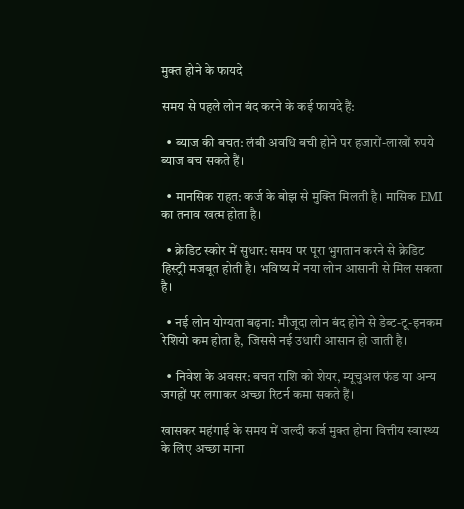मुक्त होने के फायदे

समय से पहले लोन बंद करने के कई फायदे हैं:

  • ब्याज की बचत: लंबी अवधि बची होने पर हजारों-लाखों रुपये ब्याज बच सकते हैं।

  • मानसिक राहत: कर्ज के बोझ से मुक्ति मिलती है। मासिक EMI का तनाव खत्म होता है।

  • क्रेडिट स्कोर में सुधार: समय पर पूरा भुगतान करने से क्रेडिट हिस्ट्री मजबूत होती है। भविष्य में नया लोन आसानी से मिल सकता है।

  • नई लोन योग्यता बढ़ना: मौजूदा लोन बंद होने से डेब्ट-टू-इनकम रेशियो कम होता है, जिससे नई उधारी आसान हो जाती है।

  • निवेश के अवसर: बचत राशि को शेयर, म्यूचुअल फंड या अन्य जगहों पर लगाकर अच्छा रिटर्न कमा सकते हैं।

खासकर महंगाई के समय में जल्दी कर्ज मुक्त होना वित्तीय स्वास्थ्य के लिए अच्छा माना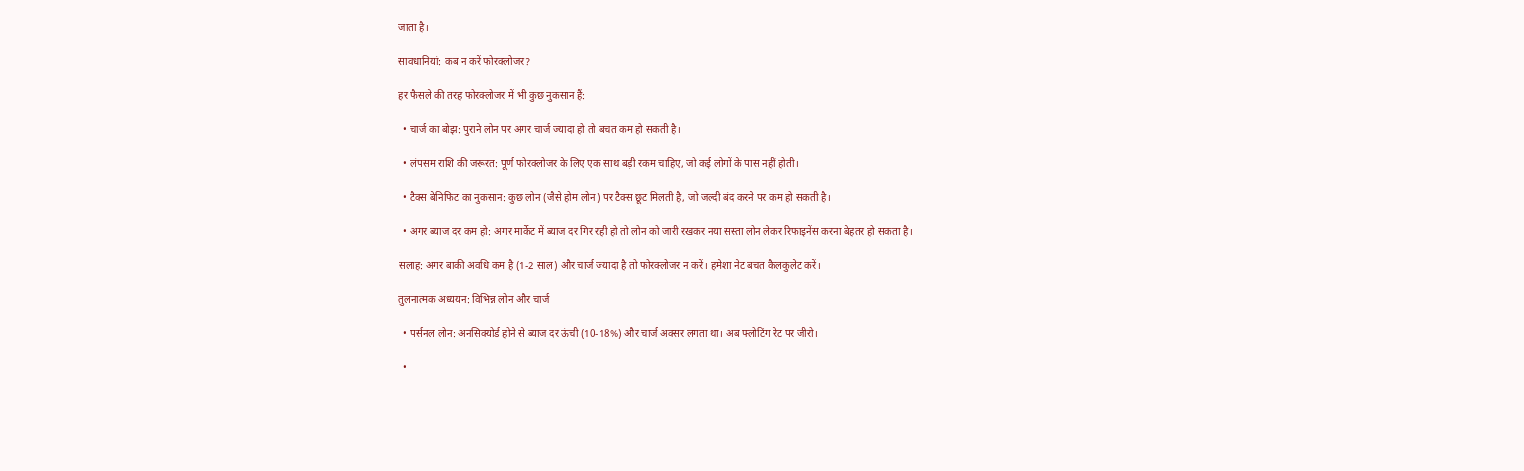जाता है।

सावधानियां: कब न करें फोरक्लोजर?

हर फैसले की तरह फोरक्लोजर में भी कुछ नुकसान हैं:

  • चार्ज का बोझ: पुराने लोन पर अगर चार्ज ज्यादा हो तो बचत कम हो सकती है।

  • लंपसम राशि की जरूरत: पूर्ण फोरक्लोजर के लिए एक साथ बड़ी रकम चाहिए, जो कई लोगों के पास नहीं होती।

  • टैक्स बेनिफिट का नुकसान: कुछ लोन (जैसे होम लोन) पर टैक्स छूट मिलती है, जो जल्दी बंद करने पर कम हो सकती है।

  • अगर ब्याज दर कम हो: अगर मार्केट में ब्याज दर गिर रही हो तो लोन को जारी रखकर नया सस्ता लोन लेकर रिफाइनेंस करना बेहतर हो सकता है।

सलाह: अगर बाकी अवधि कम है (1-2 साल) और चार्ज ज्यादा है तो फोरक्लोजर न करें। हमेशा नेट बचत कैलकुलेट करें।

तुलनात्मक अध्ययन: विभिन्न लोन और चार्ज

  • पर्सनल लोन: अनसिक्योर्ड होने से ब्याज दर ऊंची (10-18%) और चार्ज अक्सर लगता था। अब फ्लोटिंग रेट पर जीरो।

  •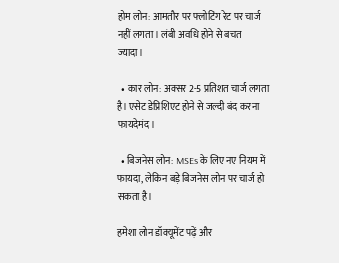होम लोन: आमतौर पर फ्लोटिंग रेट पर चार्ज नहीं लगता। लंबी अवधि होने से बचत ज्यादा।

  • कार लोन: अक्सर 2-5 प्रतिशत चार्ज लगता है। एसेट डेप्रिशिएट होने से जल्दी बंद करना फायदेमंद।

  • बिजनेस लोन: MSEs के लिए नए नियम में फायदा, लेकिन बड़े बिजनेस लोन पर चार्ज हो सकता है।

हमेशा लोन डॉक्यूमेंट पढ़ें और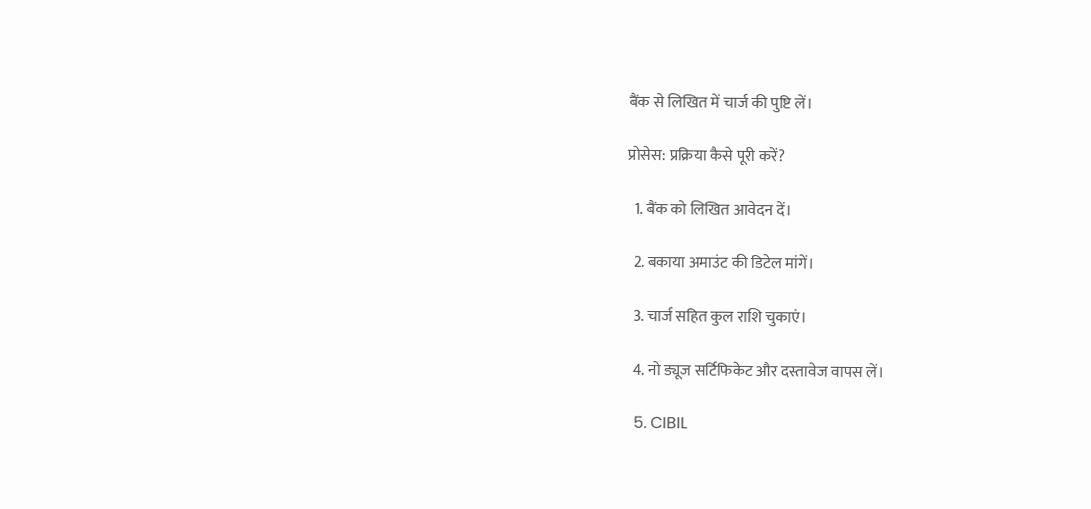बैंक से लिखित में चार्ज की पुष्टि लें।

प्रोसेस: प्रक्रिया कैसे पूरी करें?

  1. बैंक को लिखित आवेदन दें।

  2. बकाया अमाउंट की डिटेल मांगें।

  3. चार्ज सहित कुल राशि चुकाएं।

  4. नो ड्यूज सर्टिफिकेट और दस्तावेज वापस लें।

  5. CIBIL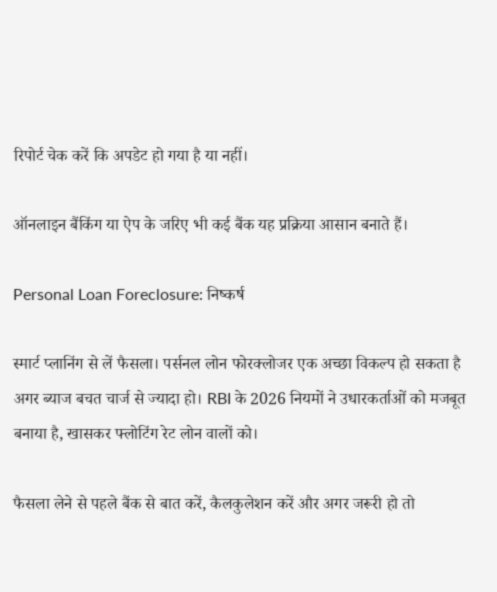रिपोर्ट चेक करें कि अपडेट हो गया है या नहीं।

ऑनलाइन बैंकिंग या ऐप के जरिए भी कई बैंक यह प्रक्रिया आसान बनाते हैं।

Personal Loan Foreclosure: निष्कर्ष

स्मार्ट प्लानिंग से लें फैसला। पर्सनल लोन फोरक्लोजर एक अच्छा विकल्प हो सकता है अगर ब्याज बचत चार्ज से ज्यादा हो। RBI के 2026 नियमों ने उधारकर्ताओं को मजबूत बनाया है, खासकर फ्लोटिंग रेट लोन वालों को।

फैसला लेने से पहले बैंक से बात करें, कैलकुलेशन करें और अगर जरूरी हो तो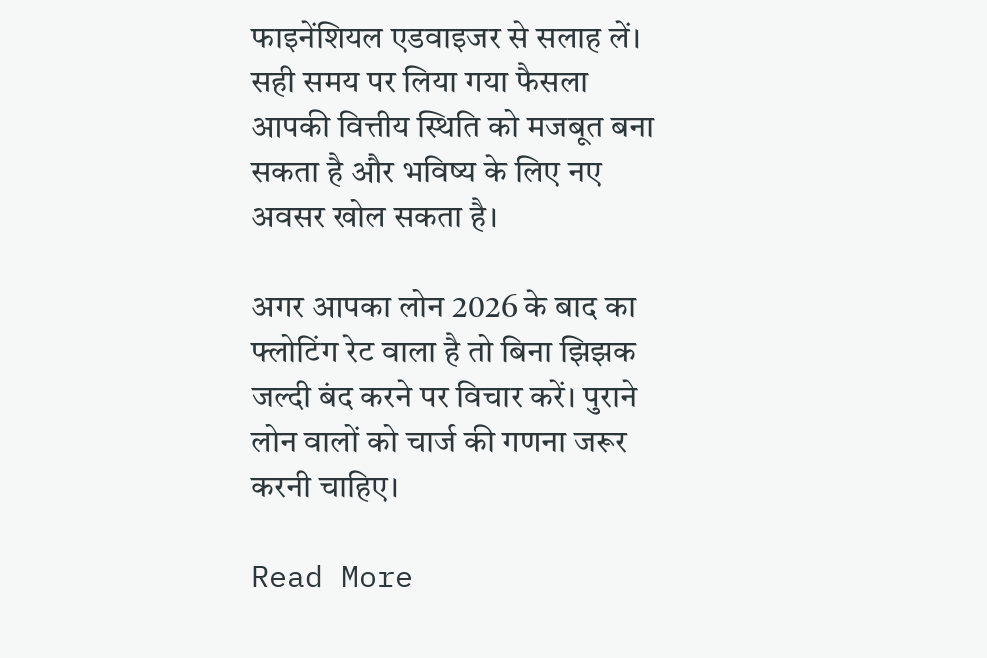फाइनेंशियल एडवाइजर से सलाह लें। सही समय पर लिया गया फैसला आपकी वित्तीय स्थिति को मजबूत बना सकता है और भविष्य के लिए नए अवसर खोल सकता है।

अगर आपका लोन 2026 के बाद का फ्लोटिंग रेट वाला है तो बिना झिझक जल्दी बंद करने पर विचार करें। पुराने लोन वालों को चार्ज की गणना जरूर करनी चाहिए।

Read More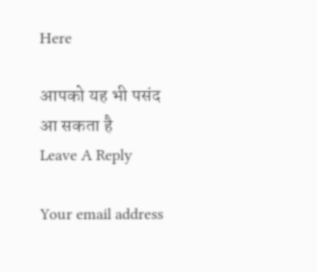Here

आपको यह भी पसंद आ सकता है
Leave A Reply

Your email address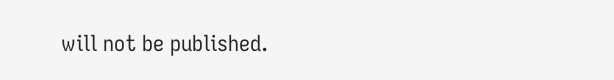will not be published.